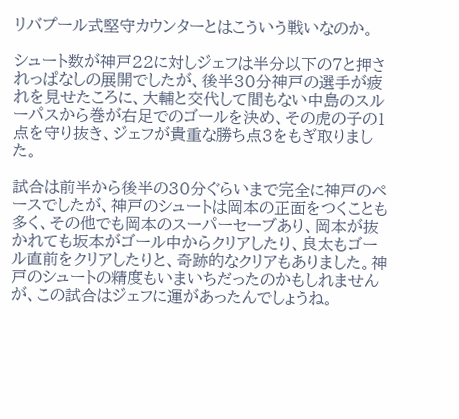リバプール式堅守カウンターとはこういう戦いなのか。

シュート数が神戸22に対しジェフは半分以下の7と押されっぱなしの展開でしたが、後半30分神戸の選手が疲れを見せたころに、大輔と交代して間もない中島のスルーパスから巻が右足でのゴールを決め、その虎の子の1点を守り抜き、ジェフが貴重な勝ち点3をもぎ取りました。

試合は前半から後半の30分ぐらいまで完全に神戸のペースでしたが、神戸のシュートは岡本の正面をつくことも多く、その他でも岡本のスーパーセーブあり、岡本が抜かれても坂本がゴール中からクリアしたり、良太もゴール直前をクリアしたりと、奇跡的なクリアもありました。神戸のシュートの精度もいまいちだったのかもしれませんが、この試合はジェフに運があったんでしょうね。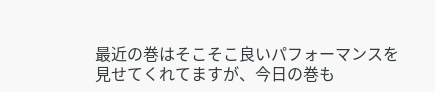最近の巻はそこそこ良いパフォーマンスを見せてくれてますが、今日の巻も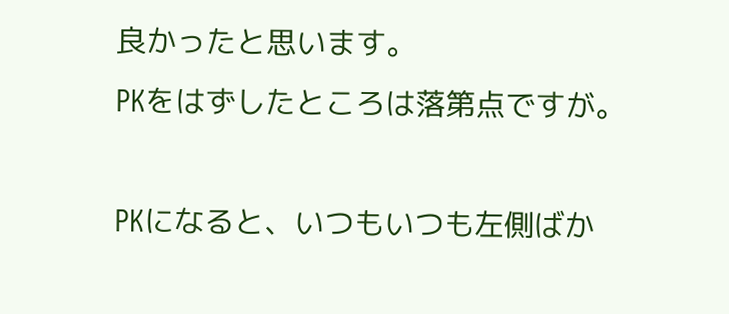良かったと思います。
PKをはずしたところは落第点ですが。

PKになると、いつもいつも左側ばか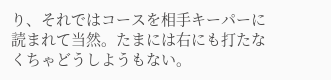り、それではコースを相手キーパーに読まれて当然。たまには右にも打たなくちゃどうしようもない。